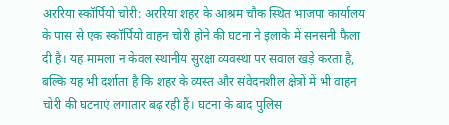अररिया स्कॉर्पियो चोरी: अररिया शहर के आश्रम चौक स्थित भाजपा कार्यालय के पास से एक स्कॉर्पियो वाहन चोरी होने की घटना ने इलाके में सनसनी फैला दी है। यह मामला न केवल स्थानीय सुरक्षा व्यवस्था पर सवाल खड़े करता है, बल्कि यह भी दर्शाता है कि शहर के व्यस्त और संवेदनशील क्षेत्रों में भी वाहन चोरी की घटनाएं लगातार बढ़ रही हैं। घटना के बाद पुलिस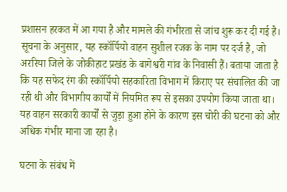प्रशासन हरकत में आ गया है और मामले की गंभीरता से जांच शुरू कर दी गई है।
सूचना के अनुसार, यह स्कॉर्पियो वाहन सुशील रजक के नाम पर दर्ज है, जो अररिया जिले के जोकीहाट प्रखंड के बागेश्वरी गांव के निवासी हैं। बताया जाता है कि यह सफेद रंग की स्कॉर्पियो सहकारिता विभाग में किराए पर संचालित की जा रही थी और विभागीय कार्यों में नियमित रूप से इसका उपयोग किया जाता था। यह वाहन सरकारी कार्यों से जुड़ा हुआ होने के कारण इस चोरी की घटना को और अधिक गंभीर माना जा रहा है।

घटना के संबंध में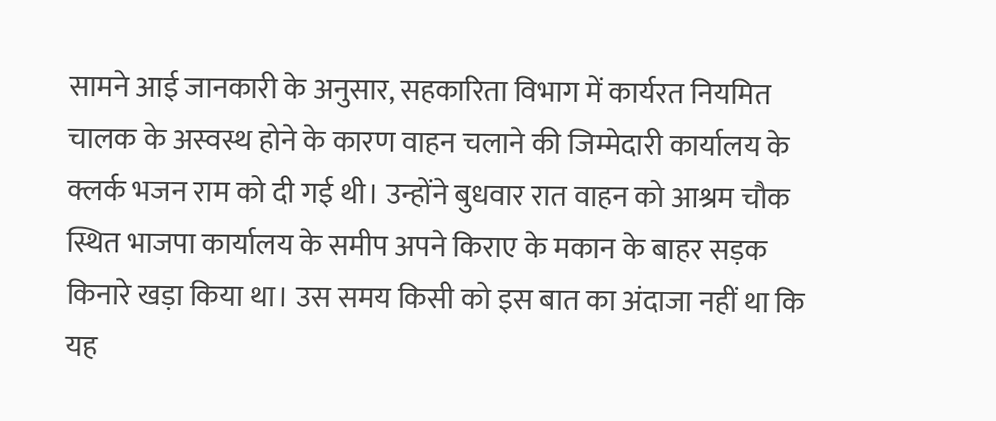सामने आई जानकारी के अनुसार, सहकारिता विभाग में कार्यरत नियमित चालक के अस्वस्थ होने के कारण वाहन चलाने की जिम्मेदारी कार्यालय के क्लर्क भजन राम को दी गई थी। उन्होंने बुधवार रात वाहन को आश्रम चौक स्थित भाजपा कार्यालय के समीप अपने किराए के मकान के बाहर सड़क किनारे खड़ा किया था। उस समय किसी को इस बात का अंदाजा नहीं था कि यह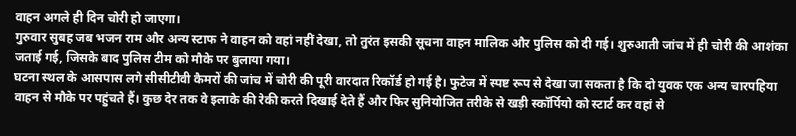वाहन अगले ही दिन चोरी हो जाएगा।
गुरुवार सुबह जब भजन राम और अन्य स्टाफ ने वाहन को वहां नहीं देखा, तो तुरंत इसकी सूचना वाहन मालिक और पुलिस को दी गई। शुरुआती जांच में ही चोरी की आशंका जताई गई, जिसके बाद पुलिस टीम को मौके पर बुलाया गया।
घटना स्थल के आसपास लगे सीसीटीवी कैमरों की जांच में चोरी की पूरी वारदात रिकॉर्ड हो गई है। फुटेज में स्पष्ट रूप से देखा जा सकता है कि दो युवक एक अन्य चारपहिया वाहन से मौके पर पहुंचते हैं। कुछ देर तक वे इलाके की रेकी करते दिखाई देते हैं और फिर सुनियोजित तरीके से खड़ी स्कॉर्पियो को स्टार्ट कर वहां से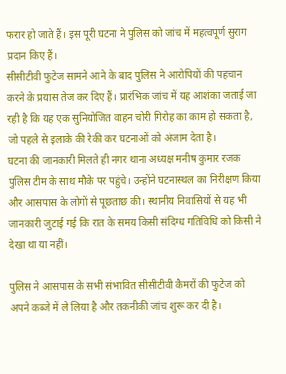फरार हो जाते हैं। इस पूरी घटना ने पुलिस को जांच में महत्वपूर्ण सुराग प्रदान किए हैं।
सीसीटीवी फुटेज सामने आने के बाद पुलिस ने आरोपियों की पहचान करने के प्रयास तेज कर दिए हैं। प्रारंभिक जांच में यह आशंका जताई जा रही है कि यह एक सुनियोजित वाहन चोरी गिरोह का काम हो सकता है, जो पहले से इलाके की रेकी कर घटनाओं को अंजाम देता है।
घटना की जानकारी मिलते ही नगर थाना अध्यक्ष मनीष कुमार रजक पुलिस टीम के साथ मौके पर पहुंचे। उन्होंने घटनास्थल का निरीक्षण किया और आसपास के लोगों से पूछताछ की। स्थानीय निवासियों से यह भी जानकारी जुटाई गई कि रात के समय किसी संदिग्ध गतिविधि को किसी ने देखा था या नहीं।

पुलिस ने आसपास के सभी संभावित सीसीटीवी कैमरों की फुटेज को अपने कब्जे में ले लिया है और तकनीकी जांच शुरू कर दी है।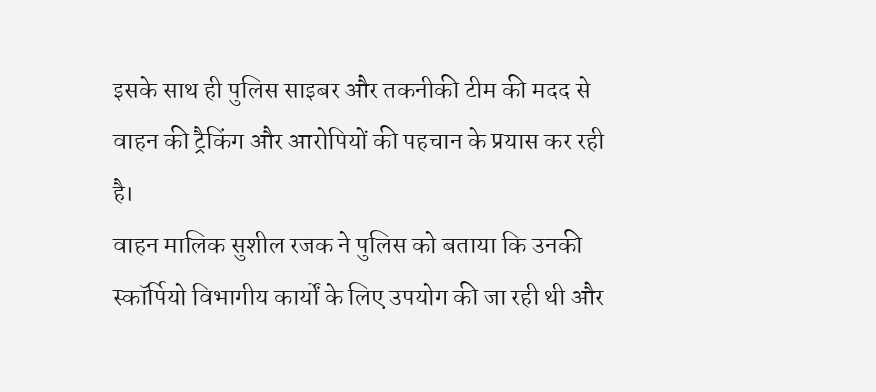इसके साथ ही पुलिस साइबर और तकनीकी टीम की मदद से वाहन की ट्रैकिंग और आरोपियों की पहचान के प्रयास कर रही है।
वाहन मालिक सुशील रजक ने पुलिस को बताया कि उनकी स्कॉर्पियो विभागीय कार्यों के लिए उपयोग की जा रही थी और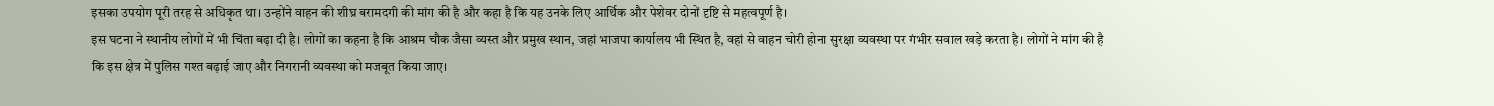इसका उपयोग पूरी तरह से अधिकृत था। उन्होंने वाहन की शीघ्र बरामदगी की मांग की है और कहा है कि यह उनके लिए आर्थिक और पेशेवर दोनों दृष्टि से महत्वपूर्ण है।
इस घटना ने स्थानीय लोगों में भी चिंता बढ़ा दी है। लोगों का कहना है कि आश्रम चौक जैसा व्यस्त और प्रमुख स्थान, जहां भाजपा कार्यालय भी स्थित है, वहां से वाहन चोरी होना सुरक्षा व्यवस्था पर गंभीर सवाल खड़े करता है। लोगों ने मांग की है कि इस क्षेत्र में पुलिस गश्त बढ़ाई जाए और निगरानी व्यवस्था को मजबूत किया जाए।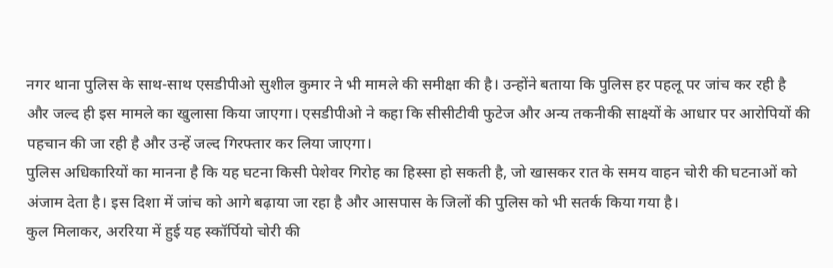नगर थाना पुलिस के साथ-साथ एसडीपीओ सुशील कुमार ने भी मामले की समीक्षा की है। उन्होंने बताया कि पुलिस हर पहलू पर जांच कर रही है और जल्द ही इस मामले का खुलासा किया जाएगा। एसडीपीओ ने कहा कि सीसीटीवी फुटेज और अन्य तकनीकी साक्ष्यों के आधार पर आरोपियों की पहचान की जा रही है और उन्हें जल्द गिरफ्तार कर लिया जाएगा।
पुलिस अधिकारियों का मानना है कि यह घटना किसी पेशेवर गिरोह का हिस्सा हो सकती है, जो खासकर रात के समय वाहन चोरी की घटनाओं को अंजाम देता है। इस दिशा में जांच को आगे बढ़ाया जा रहा है और आसपास के जिलों की पुलिस को भी सतर्क किया गया है।
कुल मिलाकर, अररिया में हुई यह स्कॉर्पियो चोरी की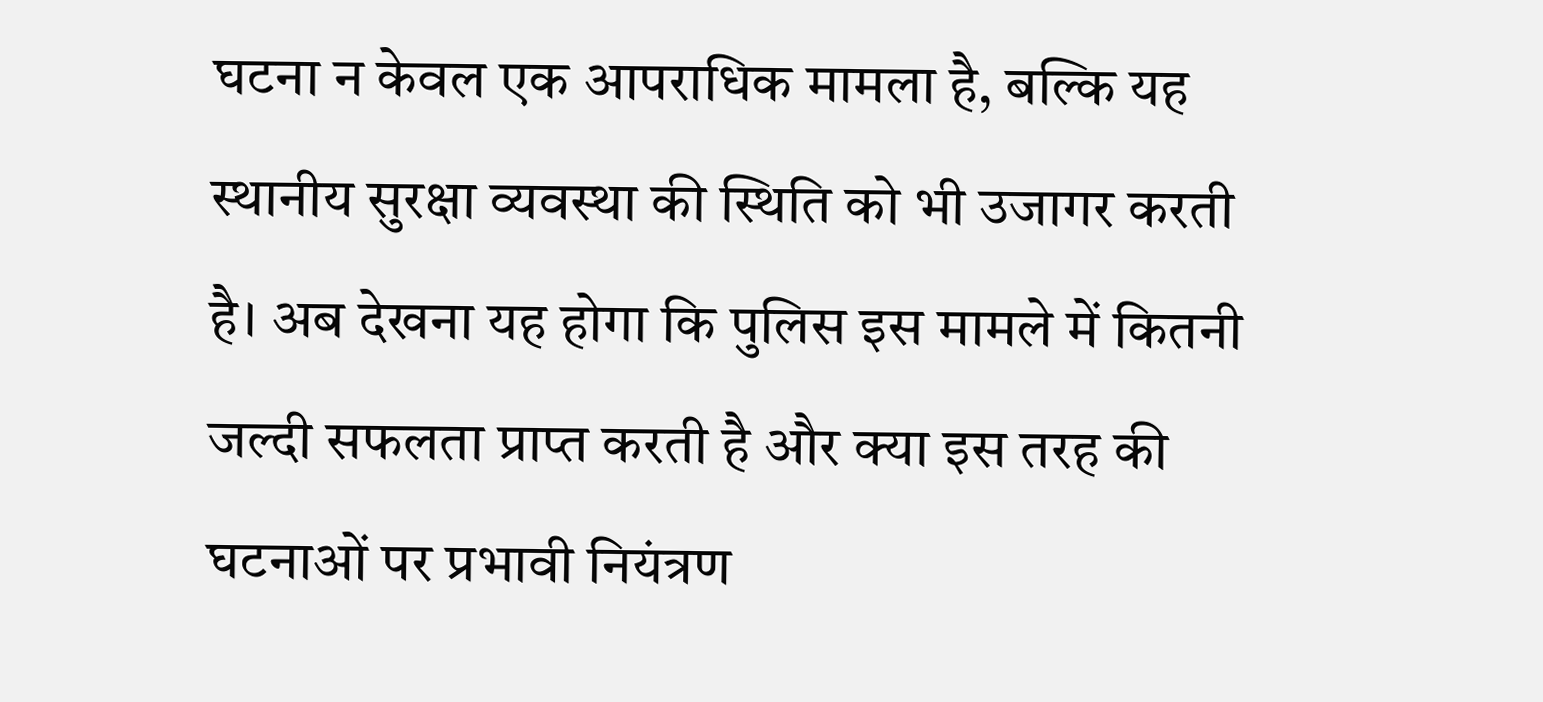घटना न केवल एक आपराधिक मामला है, बल्कि यह स्थानीय सुरक्षा व्यवस्था की स्थिति को भी उजागर करती है। अब देखना यह होगा कि पुलिस इस मामले में कितनी जल्दी सफलता प्राप्त करती है और क्या इस तरह की घटनाओं पर प्रभावी नियंत्रण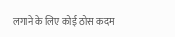लगाने के लिए कोई ठोस कदम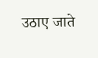उठाए जाते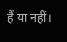हैं या नहीं।